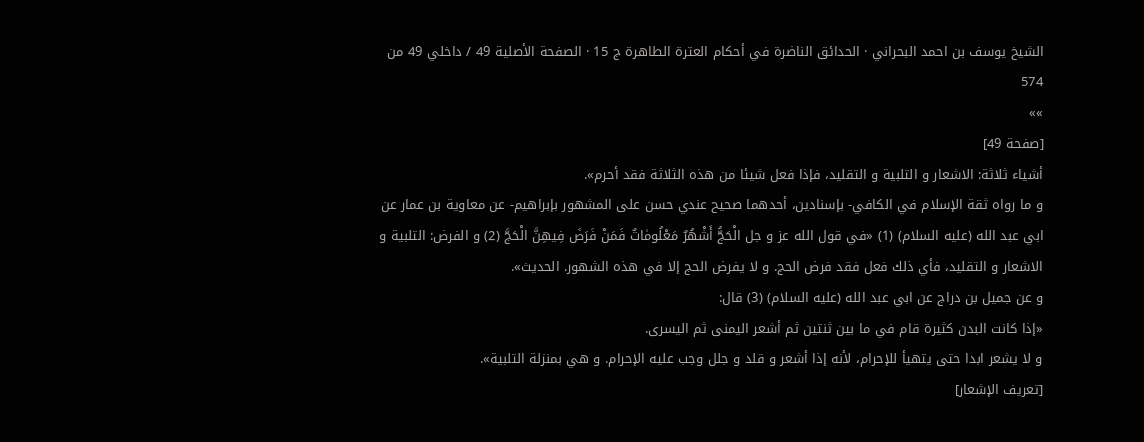الشيخ يوسف بن احمد البحراني · الحدائق الناضرة في أحكام العترة الطاهرة ج 15 · الصفحة الأصلية 49 / داخلي 49 من 574
»»
[صفحة 49]
أشياء ثلاثة: الاشعار و التلبية و التقليد، فإذا فعل شيئا من هذه الثلاثة فقد أحرم».
و ما رواه ثقة الإسلام في الكافي- بإسنادين، أحدهما صحيح عندي حسن على المشهور بإبراهيم- عن معاوية بن عمار عن ابي عبد الله (عليه السلام) (1) «في قول الله عز و جل الْحَجُّ أَشْهُرٌ مَعْلُومٰاتٌ فَمَنْ فَرَضَ فِيهِنَّ الْحَجَّ (2) و الفرض: التلبية و الاشعار و التقليد، فأي ذلك فعل فقد فرض الحج. و لا يفرض الحج إلا في هذه الشهور. الحديث».
و عن جميل بن دراج عن ابي عبد الله (عليه السلام) (3) قال:
«إذا كانت البدن كثيرة قام في ما بين ثنتين ثم أشعر اليمنى ثم اليسرى.
و لا يشعر ابدا حتى يتهيأ للإحرام، لأنه إذا أشعر و قلد و جلل وجب عليه الإحرام. و هي بمنزلة التلبية».
[تعريف الإشعار]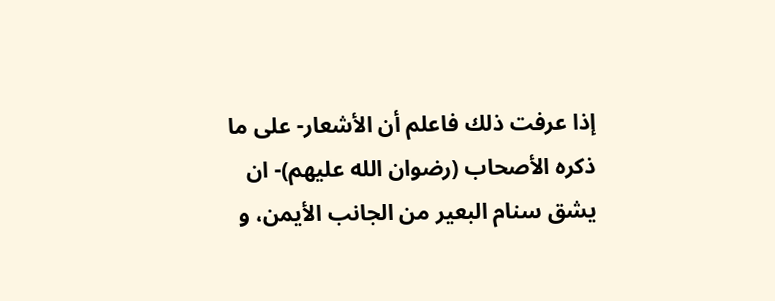إذا عرفت ذلك فاعلم أن الأشعار- على ما ذكره الأصحاب (رضوان الله عليهم)- ان يشق سنام البعير من الجانب الأيمن، و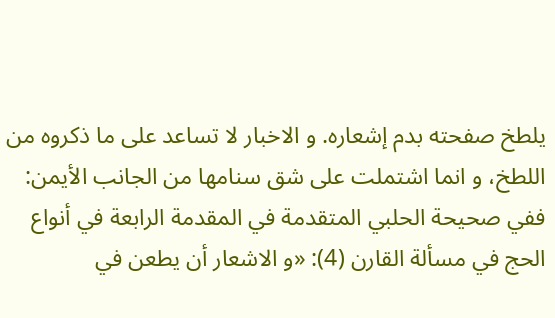يلطخ صفحته بدم إشعاره. و الاخبار لا تساعد على ما ذكروه من اللطخ، و انما اشتملت على شق سنامها من الجانب الأيمن:
ففي صحيحة الحلبي المتقدمة في المقدمة الرابعة في أنواع الحج في مسألة القارن (4): «و الاشعار أن يطعن في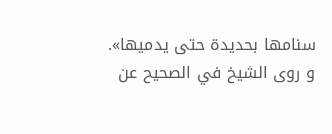سنامها بحديدة حتى يدميها».
و روى الشيخ في الصحيح عن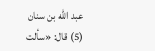عبد الله بن سنان (5) قال: «سألت